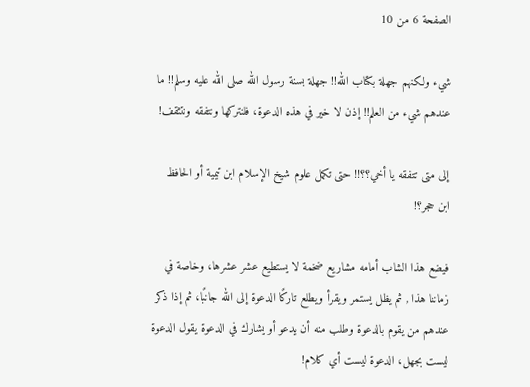الصفحة 6 من 10

شيء ولكنهم جهلة بكتاب الله!! جهلة بسنة رسول الله صلى الله عليه وسلم!! ما عندهم شيء من العلم!! إذن لا خير في هذه الدعوة، فلنتركها ونتفقه ونتثقف!

إلى متى تتفقه يا أخي؟؟!! حتى تكمل علوم شيخ الإسلام ابن تيمية أو الحافظ ابن حجر؟!

فيضع هذا الشاب أمامه مشاريع ضخمة لا يستطيع عشر عشرها، وخاصة في زماننا هذا , ثم يظل يستمر ويقرأ ويطلع تاركًا الدعوة إلى الله جانبًا، ثم إذا ذكر عندهم من يقوم بالدعوة وطلب منه أن يدعو أو يشارك في الدعوة يقول الدعوة ليست بجهل، الدعوة ليست أي كلام!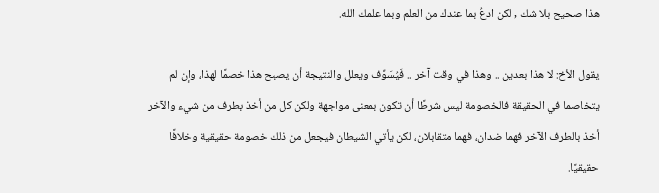هذا صحيح بلا شك , لكن ادعُ بما عندك من العلم وبما علمك الله.

يقول الأخ: لا هذا بعدين .. وهذا في وقت آخر .. فَيُسَوِّف ويعلل والنتيجة أن يصبح هذا خصمًا لهذا، وإن لم يتخاصما في الحقيقة فالخصومة ليس شرطًا أن تكون بمعنى مواجهة ولكن كل من أخذ بطرف من شيء والآخر أخذ بالطرف الآخر فهما ضدان، فهما متقابلان، لكن يأتي الشيطان فيجعل من ذلك خصومة حقيقية وخلافًا حقيقيًا.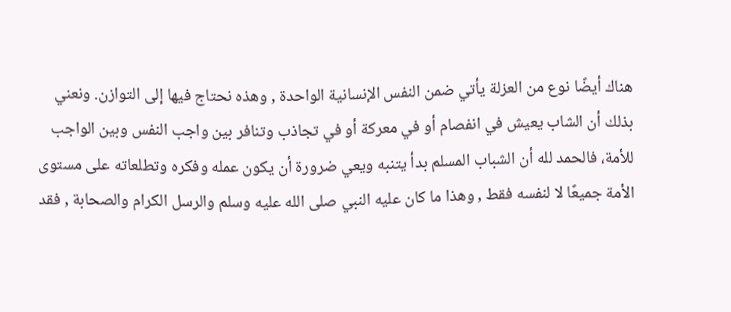هناك أيضًا نوع من العزلة يأتي ضمن النفس الإنسانية الواحدة , وهذه نحتاج فيها إلى التوازن. ونعني بذلك أن الشاب يعيش في انفصام أو في معركة أو في تجاذب وتنافر بين واجب النفس وبين الواجب للأمة، فالحمد لله أن الشباب المسلم بدأ يتنبه ويعي ضرورة أن يكون عمله وفكره وتطلعاته على مستوى الأمة جميعًا لا لنفسه فقط , وهذا ما كان عليه النبي صلى الله عليه وسلم والرسل الكرام والصحابة , فقد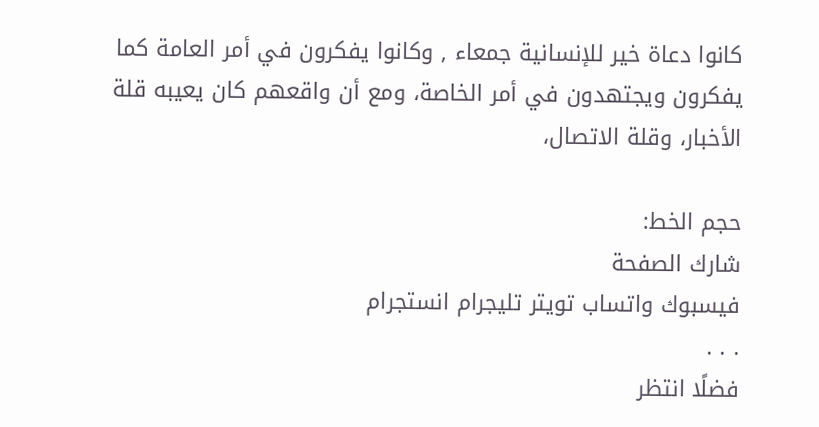كانوا دعاة خير للإنسانية جمعاء , وكانوا يفكرون في أمر العامة كما يفكرون ويجتهدون في أمر الخاصة، ومع أن واقعهم كان يعيبه قلة الأخبار، وقلة الاتصال،

حجم الخط:
شارك الصفحة
فيسبوك واتساب تويتر تليجرام انستجرام
. . .
فضلًا انتظر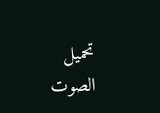تحميل الصوت